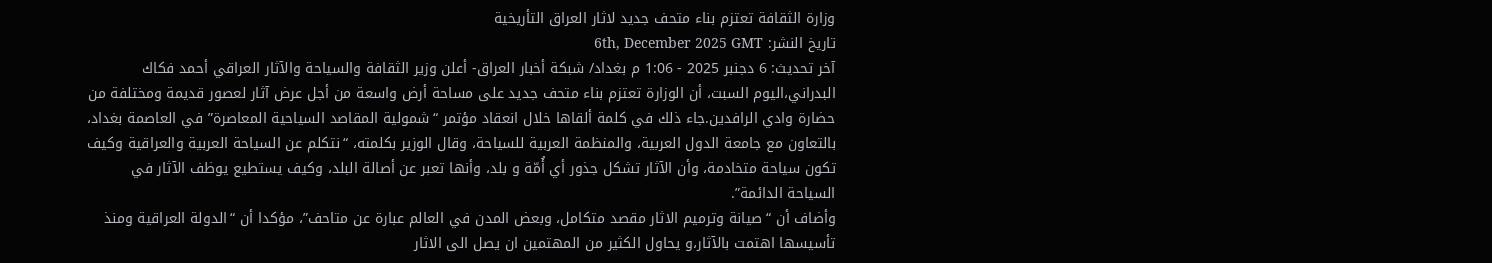وزارة الثقافة تعتزم بناء متحف جديد لاثار العراق التأريخية
تاريخ النشر: 6th, December 2025 GMT
آخر تحديث: 6 دجنبر 2025 - 1:06 م بغداد/ شبكة أخبار العراق- أعلن وزير الثقافة والسياحة والآثار العراقي أحمد فكاك البدراني،اليوم السبت، أن الوزارة تعتزم بناء متحف جديد على مساحة أرض واسعة من أجل عرض آثار لعصور قديمة ومختلفة من حضارة وادي الرافدين.جاء ذلك في كلمة ألقاها خلال انعقاد مؤتمر “شمولية المقاصد السياحية المعاصرة” في العاصمة بغداد، بالتعاون مع جامعة الدول العربية، والمنظمة العربية للسياحة، وقال الوزير بكلمته، “نتكلم عن السياحة العربية والعراقية وكيف تكون سياحة متخادمة، وأن الآثار تشكل جذور أي أُمّة و بلد، وأنها تعبر عن أصالة البلد، وكيف يستطيع يوظف الآثار في السياحة الدائمة”.
وأضاف أن “صيانة وترميم الاثار مقصد متكامل، وبعض المدن في العالم عبارة عن متاحف”، مؤكدا أن “الدولة العراقية ومنذ تأسيسها اهتمت بالآثار،و يحاول الكثير من المهتمين ان يصل الى الاثار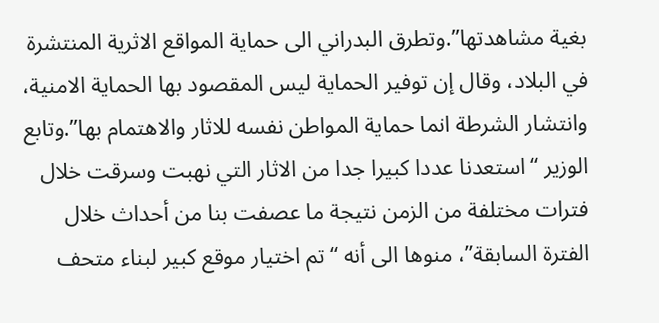بغية مشاهدتها”.وتطرق البدراني الى حماية المواقع الاثرية المنتشرة في البلاد، وقال إن توفير الحماية ليس المقصود بها الحماية الامنية، وانتشار الشرطة انما حماية المواطن نفسه للاثار والاهتمام بها”.وتابع الوزير “استعدنا عددا كبيرا جدا من الاثار التي نهبت وسرقت خلال فترات مختلفة من الزمن نتيجة ما عصفت بنا من أحداث خلال الفترة السابقة”، منوها الى أنه “تم اختيار موقع كبير لبناء متحف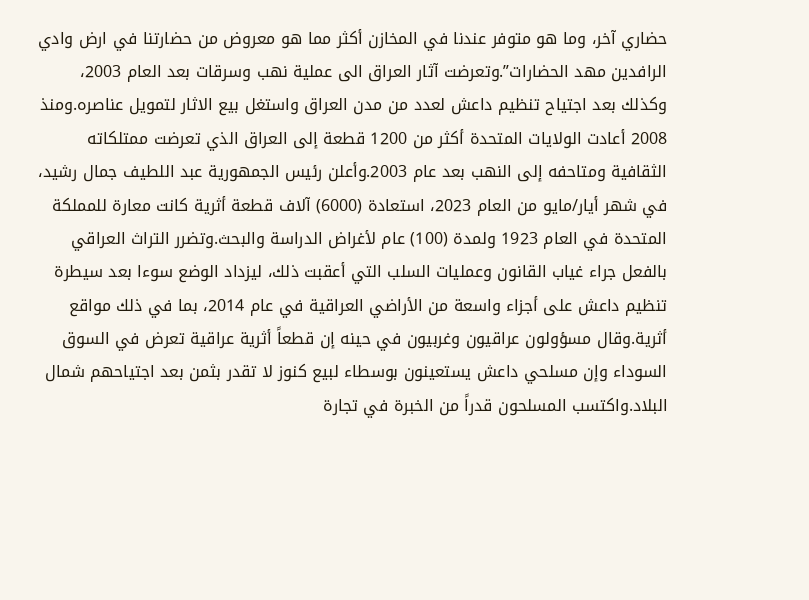حضاري آخر، وما هو متوفر عندنا في المخازن أكثر مما هو معروض من حضارتنا في ارض وادي الرافدين مهد الحضارات”.وتعرضت آثار العراق الى عملية نهب وسرقات بعد العام 2003، وكذلك بعد اجتياح تنظيم داعش لعدد من مدن العراق واستغل بيع الاثار لتمويل عناصره.ومنذ 2008 أعادت الولايات المتحدة أكثر من 1200 قطعة إلى العراق الذي تعرضت ممتلكاته الثقافية ومتاحفه إلى النهب بعد عام 2003.وأعلن رئيس الجمهورية عبد اللطيف جمال رشيد، في شهر أيار/مايو من العام 2023، استعادة (6000) آلاف قطعة أثرية كانت معارة للمملكة المتحدة في العام 1923 ولمدة (100) عام لأغراض الدراسة والبحث.وتضرر التراث العراقي بالفعل جراء غياب القانون وعمليات السلب التي أعقبت ذلك، ليزداد الوضع سوءا بعد سيطرة تنظيم داعش على أجزاء واسعة من الأراضي العراقية في عام 2014، بما في ذلك مواقع أثرية.وقال مسؤولون عراقيون وغربيون في حينه إن قطعاً أثرية عراقية تعرض في السوق السوداء وإن مسلحي داعش يستعينون بوسطاء لبيع كنوز لا تقدر بثمن بعد اجتياحهم شمال البلاد.واكتسب المسلحون قدراً من الخبرة في تجارة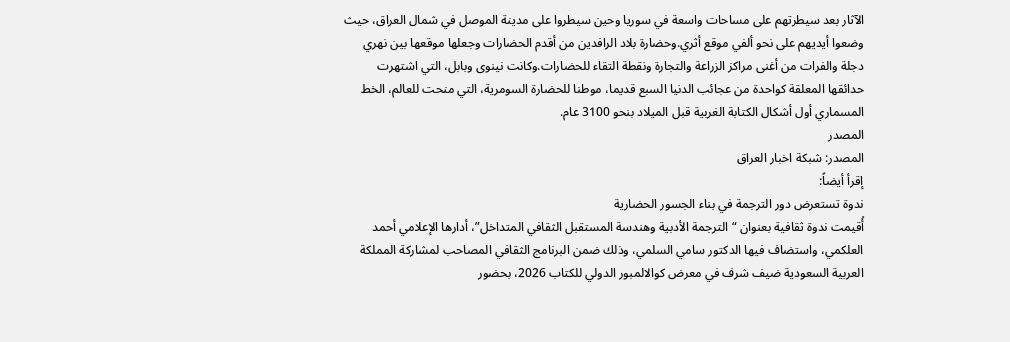الآثار بعد سيطرتهم على مساحات واسعة في سوريا وحين سيطروا على مدينة الموصل في شمال العراق، حيث وضعوا أيديهم على نحو ألفي موقع أثري.وحضارة بلاد الرافدين من أقدم الحضارات وجعلها موقعها بين نهري دجلة والفرات من أغنى مراكز الزراعة والتجارة ونقطة التقاء للحضارات.وكانت نينوى وبابل، التي اشتهرت حدائقها المعلقة كواحدة من عجائب الدنيا السبع قديما، موطنا للحضارة السومرية، التي منحت للعالم، الخط المسماري أول أشكال الكتابة الغربية قبل الميلاد بنحو 3100 عام.
المصدر
المصدر: شبكة اخبار العراق
إقرأ أيضاً:
ندوة تستعرض دور الترجمة في بناء الجسور الحضارية
أُقيمت ندوة ثقافية بعنوان “الترجمة الأدبية وهندسة المستقبل الثقافي المتداخل”، أدارها الإعلامي أحمد العلكمي، واستضاف فيها الدكتور سامي السلمي، وذلك ضمن البرنامج الثقافي المصاحب لمشاركة المملكة العربية السعودية ضيف شرف في معرض كوالالمبور الدولي للكتاب 2026، بحضور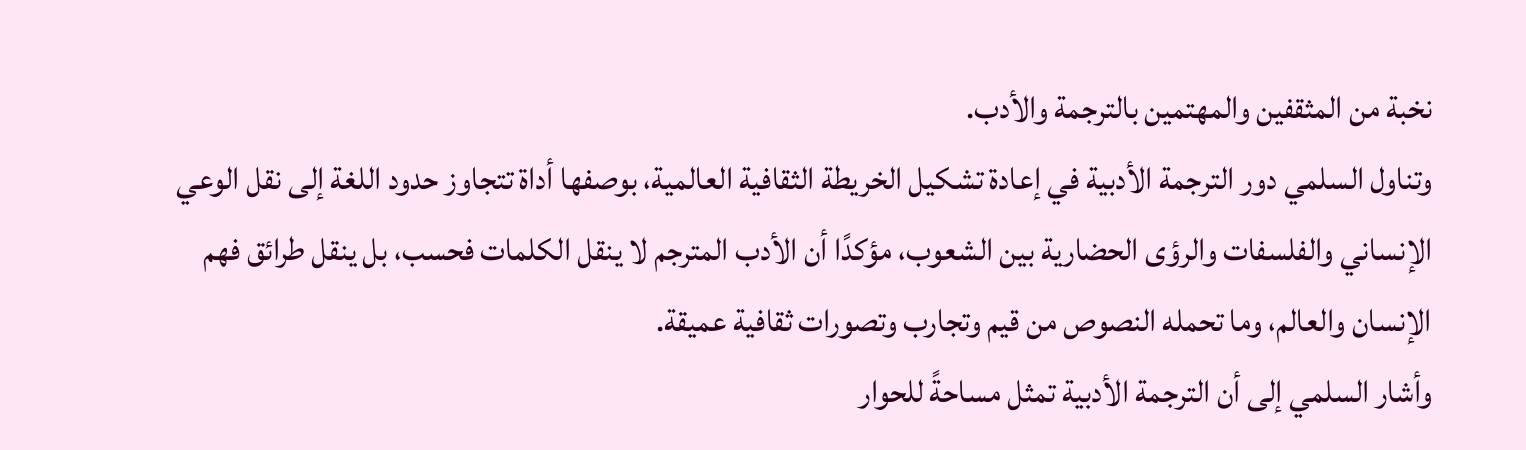نخبة من المثقفين والمهتمين بالترجمة والأدب.
وتناول السلمي دور الترجمة الأدبية في إعادة تشكيل الخريطة الثقافية العالمية، بوصفها أداة تتجاوز حدود اللغة إلى نقل الوعي الإنساني والفلسفات والرؤى الحضارية بين الشعوب، مؤكدًا أن الأدب المترجم لا ينقل الكلمات فحسب، بل ينقل طرائق فهم الإنسان والعالم، وما تحمله النصوص من قيم وتجارب وتصورات ثقافية عميقة.
وأشار السلمي إلى أن الترجمة الأدبية تمثل مساحةً للحوار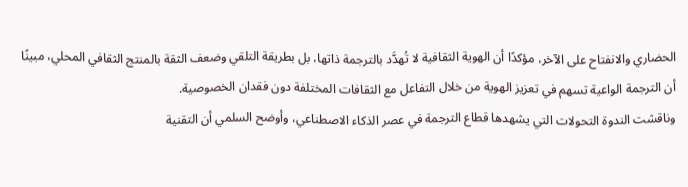الحضاري والانفتاح على الآخر، مؤكدًا أن الهوية الثقافية لا تُهدَّد بالترجمة ذاتها، بل بطريقة التلقي وضعف الثقة بالمنتج الثقافي المحلي، مبينًا أن الترجمة الواعية تسهم في تعزيز الهوية من خلال التفاعل مع الثقافات المختلفة دون فقدان الخصوصية.
وناقشت الندوة التحولات التي يشهدها قطاع الترجمة في عصر الذكاء الاصطناعي، وأوضح السلمي أن التقنية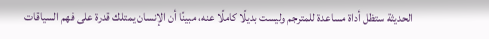الحديثة ستظل أداة مساعدة للمترجم وليست بديلًا كاملًا عنه، مبينًا أن الإنسان يمتلك قدرة على فهم السياقات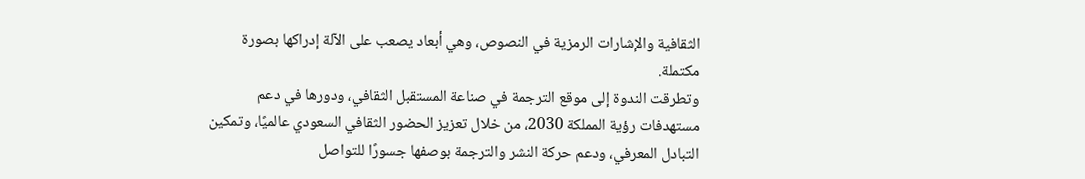الثقافية والإشارات الرمزية في النصوص، وهي أبعاد يصعب على الآلة إدراكها بصورة مكتملة.
وتطرقت الندوة إلى موقع الترجمة في صناعة المستقبل الثقافي، ودورها في دعم مستهدفات رؤية المملكة 2030، من خلال تعزيز الحضور الثقافي السعودي عالميًا، وتمكين التبادل المعرفي، ودعم حركة النشر والترجمة بوصفها جسورًا للتواصل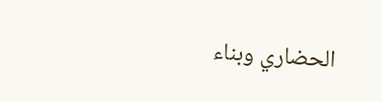الحضاري وبناء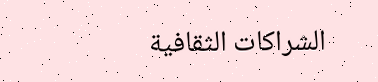الشراكات الثقافية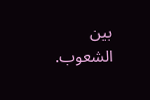بين الشعوب.